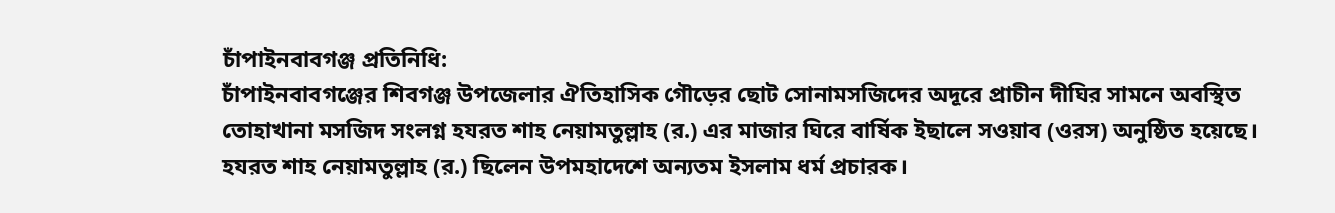চাঁপাইনবাবগঞ্জ প্রতিনিধি:
চাঁপাইনবাবগঞ্জের শিবগঞ্জ উপজেলার ঐতিহাসিক গৌড়ের ছোট সোনামসজিদের অদূরে প্রাচীন দীঘির সামনে অবস্থিত তোহাখানা মসজিদ সংলগ্ন হযরত শাহ নেয়ামতুল্লাহ (র.) এর মাজার ঘিরে বার্ষিক ইছালে সওয়াব (ওরস) অনুষ্ঠিত হয়েছে। হযরত শাহ নেয়ামতুল্লাহ (র.) ছিলেন উপমহাদেশে অন্যতম ইসলাম ধর্ম প্রচারক।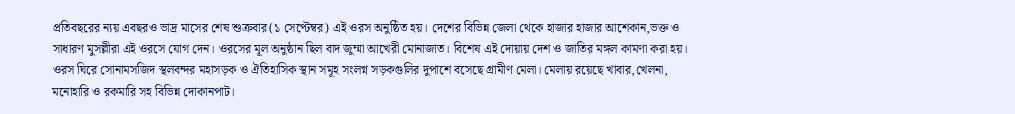প্রতিবছরের ন্যয় এবছরও ভাদ্র মাসের শেষ শুক্রবার(১ সেপ্টেম্বর) এই ওরস অনুষ্ঠিত হয়। দেশের বিভিন্ন জেলা থেকে হাজার হাজার আশেকান,ভক্ত ও সাধারণ মুসল্লীরা এই ওরসে যোগ দেন। ওরসের মূল অনুষ্ঠান ছিল বাদ জুম্মা আখেরী মোনাজাত। বিশেষ এই দোয়ায় দেশ ও জাতির মঙ্গল কামণা করা হয়। ওরস ঘিরে সোনামসজিদ স্থলবন্দর মহাসড়ক ও ঐতিহাসিক স্থান সমূহ সংলগ্ন সড়কগুলির দুপাশে বসেছে গ্রামীণ মেলা। মেলায় রয়েছে খাবার,খেলনা, মনোহারি ও রকমারি সহ বিভিন্ন দোকানপাট।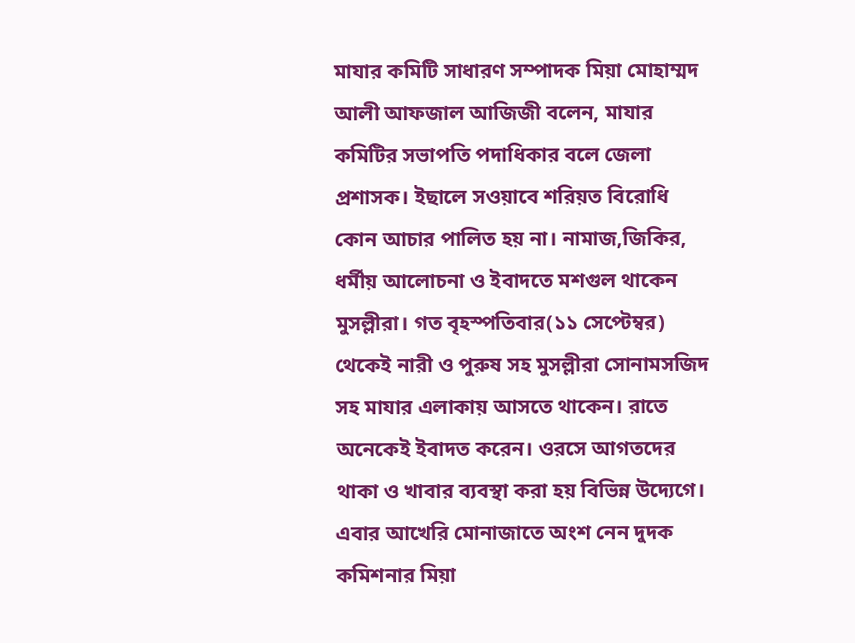মাযার কমিটি সাধারণ সম্পাদক মিয়া মোহাম্মদ আলী আফজাল আজিজী বলেন, মাযার কমিটির সভাপতি পদাধিকার বলে জেলা প্রশাসক। ইছালে সওয়াবে শরিয়ত বিরোধি কোন আচার পালিত হয় না। নামাজ,জিকির, ধর্মীয় আলোচনা ও ইবাদতে মশগুল থাকেন মুসল্লীরা। গত বৃহস্পতিবার(১১ সেপ্টেম্বর) থেকেই নারী ও পুরুষ সহ মুসল্লীরা সোনামসজিদ সহ মাযার এলাকায় আসতে থাকেন। রাতে অনেকেই ইবাদত করেন। ওরসে আগতদের থাকা ও খাবার ব্যবস্থা করা হয় বিভিন্ন উদ্যেগে। এবার আখেরি মোনাজাতে অংশ নেন দুদক কমিশনার মিয়া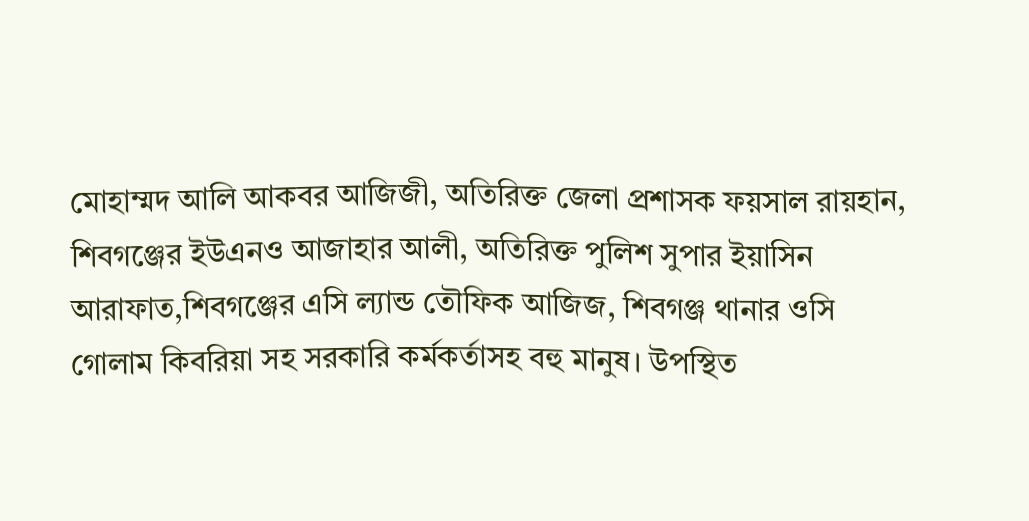মোহাম্মদ আলি আকবর আজিজী, অতিরিক্ত জেলা প্রশাসক ফয়সাল রায়হান, শিবগঞ্জের ইউএনও আজাহার আলী, অতিরিক্ত পুলিশ সুপার ইয়াসিন আরাফাত,শিবগঞ্জের এসি ল্যান্ড তৌফিক আজিজ, শিবগঞ্জ থানার ওসি গোলাম কিবরিয়া সহ সরকারি কর্মকর্তাসহ বহু মানুষ। উপস্থিত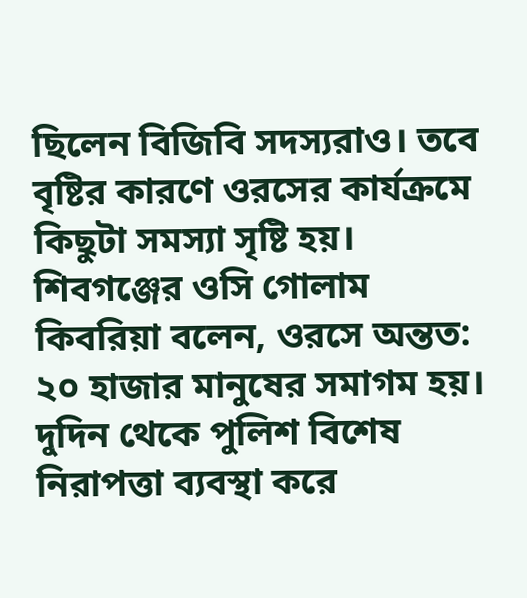ছিলেন বিজিবি সদস্যরাও। তবে বৃষ্টির কারণে ওরসের কার্যক্রমে কিছুটা সমস্যা সৃষ্টি হয়।
শিবগঞ্জের ওসি গোলাম কিবরিয়া বলেন, ওরসে অন্তত: ২০ হাজার মানুষের সমাগম হয়। দুদিন থেকে পুলিশ বিশেষ নিরাপত্তা ব্যবস্থা করে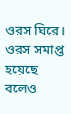ওরস ঘিরে। ওরস সমাপ্ত হয়েছে বলেও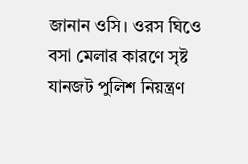জানান ওসি। ওরস ঘিওে বসা মেলার কারণে সৃষ্ট যানজট পুলিশ নিয়ন্ত্রণ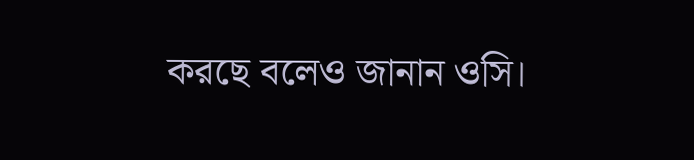করছে বলেও জানান ওসি।